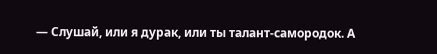— Слушай, или я дурак, или ты талант-самородок. А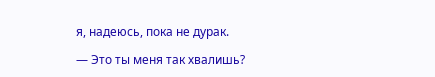я, надеюсь, пока не дурак.

— Это ты меня так хвалишь?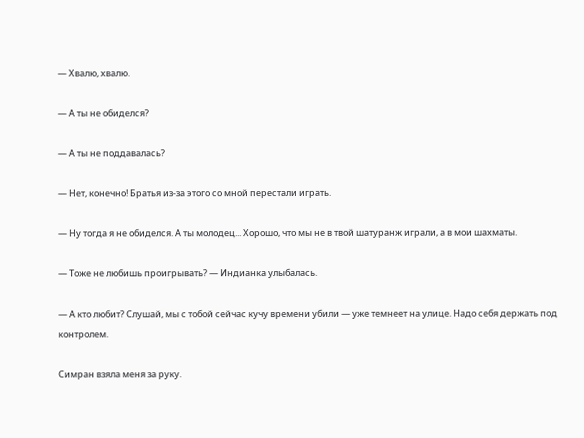— Хвалю, хвалю.

— А ты не обиделся?

— А ты не поддавалась?

— Нет, конечно! Братья из-за этого со мной перестали играть.

— Ну тогда я не обиделся. А ты молодец... Хорошо, что мы не в твой шатуранж играли, а в мои шахматы.

— Тоже не любишь проигрывать? — Индианка улыбалась.

— А кто любит? Слушай, мы с тобой сейчас кучу времени убили — уже темнеет на улице. Надо себя держать под контролем.

Симран взяла меня за руку.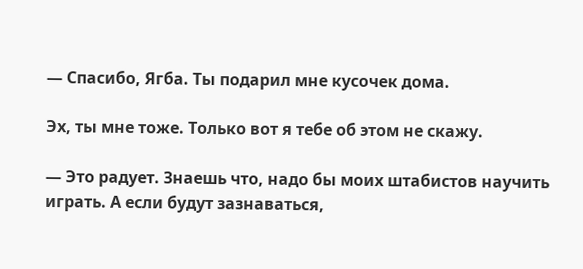— Спасибо, Ягба. Ты подарил мне кусочек дома.

Эх, ты мне тоже. Только вот я тебе об этом не скажу.

— Это радует. Знаешь что, надо бы моих штабистов научить играть. А если будут зазнаваться,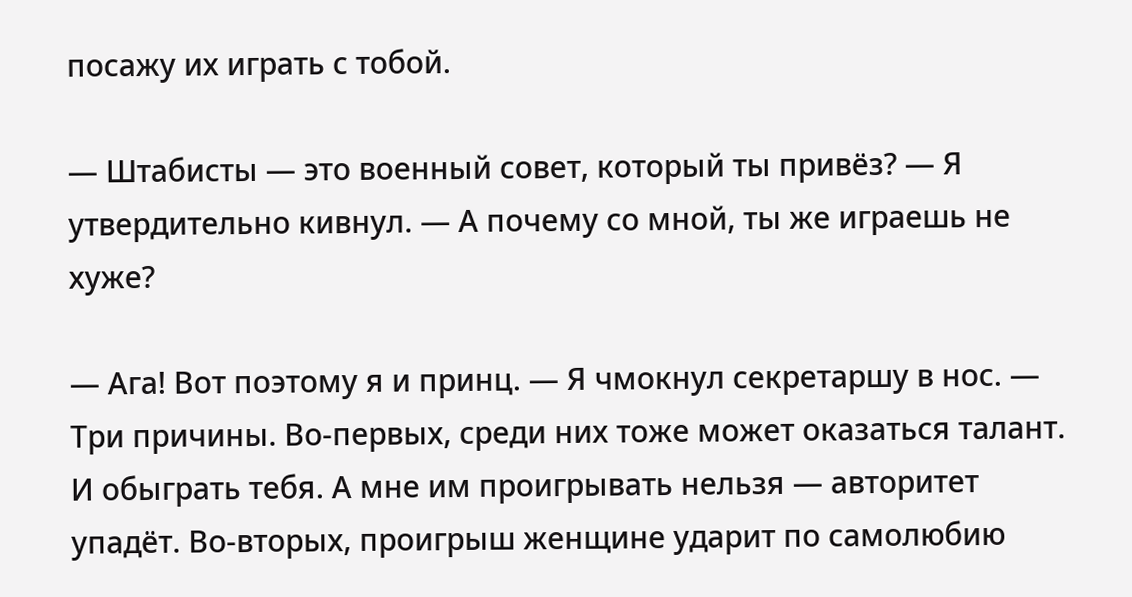посажу их играть с тобой.

— Штабисты — это военный совет, который ты привёз? — Я утвердительно кивнул. — А почему со мной, ты же играешь не хуже?

— Ага! Вот поэтому я и принц. — Я чмокнул секретаршу в нос. — Три причины. Во-первых, среди них тоже может оказаться талант. И обыграть тебя. А мне им проигрывать нельзя — авторитет упадёт. Во-вторых, проигрыш женщине ударит по самолюбию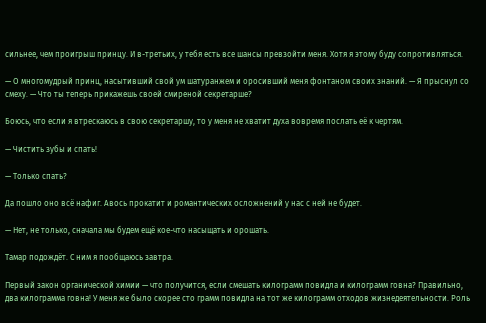сильнее, чем проигрыш принцу. И в-третьих, у тебя есть все шансы превзойти меня. Хотя я этому буду сопротивляться.

— О многомудрый принц, насытивший свой ум шатуранжем и оросивший меня фонтаном своих знаний. — Я прыснул со смеху. — Что ты теперь прикажешь своей смиреной секретарше?

Боюсь, что если я втрескаюсь в свою секретаршу, то у меня не хватит духа вовремя послать её к чертям.

— Чистить зубы и спать!

— Только спать?

Да пошло оно всё нафиг. Авось прокатит и романтических осложнений у нас с ней не будет.

— Нет, не только, сначала мы будем ещё кое-что насыщать и орошать.

Тамар подождёт. С ним я пообщаюсь завтра.

Первый закон органической химии — что получится, если смешать килограмм повидла и килограмм говна? Правильно, два килограмма говна! У меня же было скорее сто грамм повидла на тот же килограмм отходов жизнедеятельности. Роль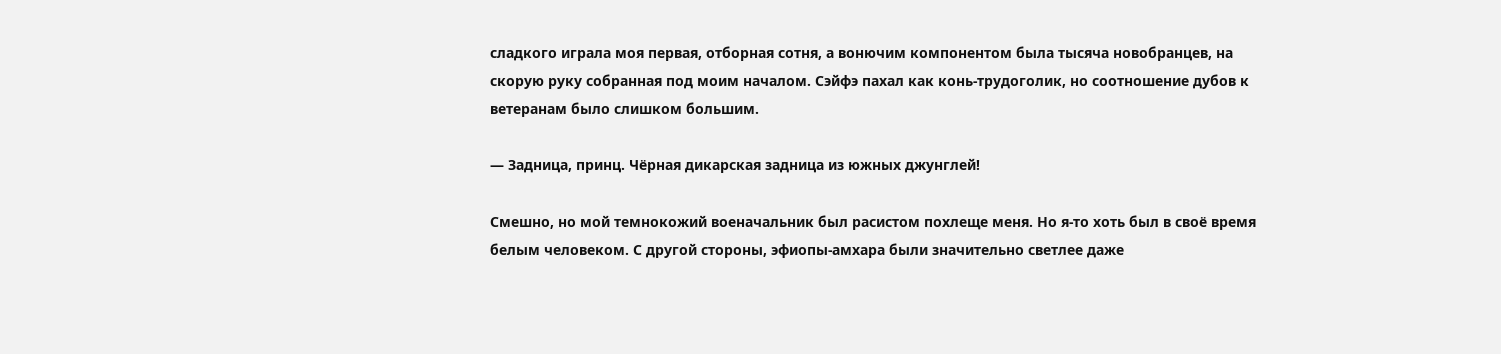сладкого играла моя первая, отборная сотня, а вонючим компонентом была тысяча новобранцев, на скорую руку собранная под моим началом. Сэйфэ пахал как конь-трудоголик, но соотношение дубов к ветеранам было слишком большим.

— Задница, принц. Чёрная дикарская задница из южных джунглей!

Смешно, но мой темнокожий военачальник был расистом похлеще меня. Но я-то хоть был в своё время белым человеком. С другой стороны, эфиопы-амхара были значительно светлее даже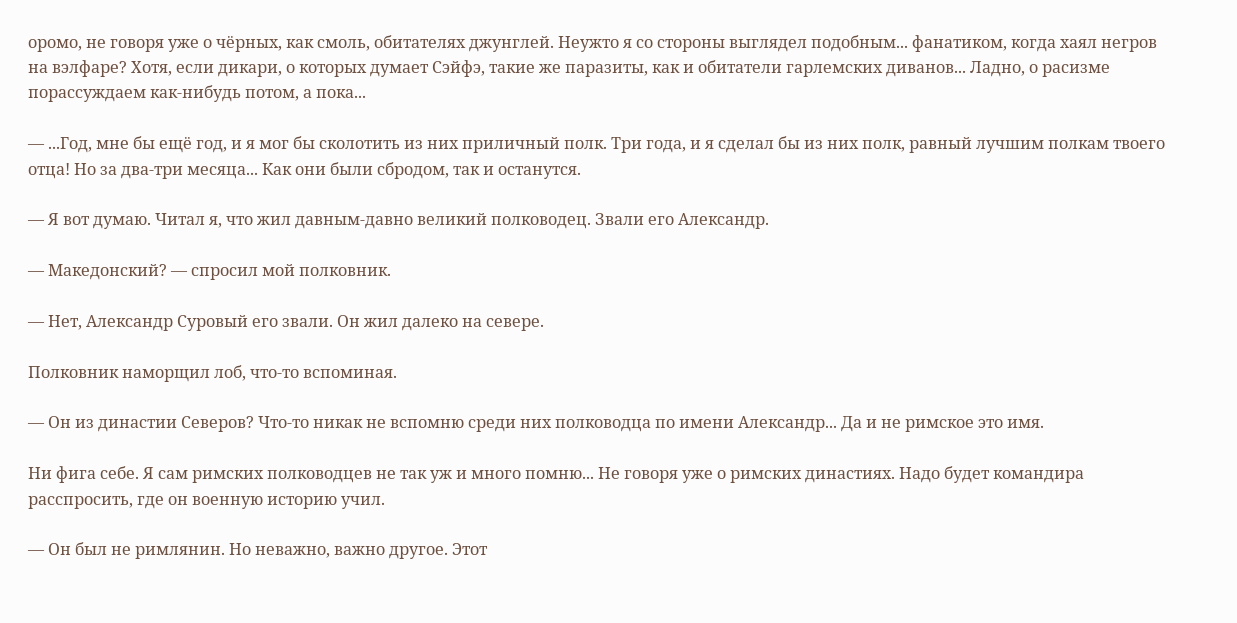оромо, не говоря уже о чёрных, как смоль, обитателях джунглей. Неужто я со стороны выглядел подобным... фанатиком, когда хаял негров на вэлфаре? Хотя, если дикари, о которых думает Сэйфэ, такие же паразиты, как и обитатели гарлемских диванов... Ладно, о расизме порассуждаем как-нибудь потом, а пока...

— ...Год, мне бы ещё год, и я мог бы сколотить из них приличный полк. Три года, и я сделал бы из них полк, равный лучшим полкам твоего отца! Но за два-три месяца... Как они были сбродом, так и останутся.

— Я вот думаю. Читал я, что жил давным-давно великий полководец. Звали его Александр.

— Македонский? — спросил мой полковник.

— Нет, Александр Суровый его звали. Он жил далеко на севере.

Полковник наморщил лоб, что-то вспоминая.

— Он из династии Северов? Что-то никак не вспомню среди них полководца по имени Александр... Да и не римское это имя.

Ни фига себе. Я сам римских полководцев не так уж и много помню... Не говоря уже о римских династиях. Надо будет командира расспросить, где он военную историю учил.

— Он был не римлянин. Но неважно, важно другое. Этот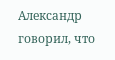Александр говорил, что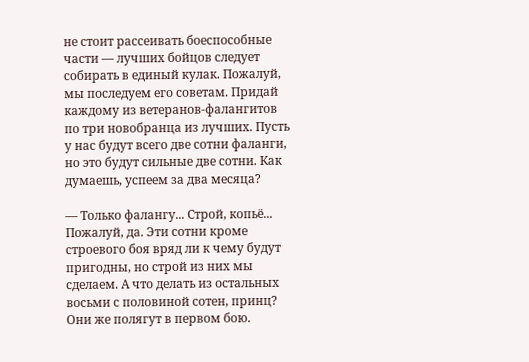не стоит рассеивать боеспособные части — лучших бойцов следует собирать в единый кулак. Пожалуй, мы последуем его советам. Придай каждому из ветеранов-фалангитов по три новобранца из лучших. Пусть у нас будут всего две сотни фаланги, но это будут сильные две сотни. Как думаешь, успеем за два месяца?

— Только фалангу... Строй, копьё... Пожалуй, да. Эти сотни кроме строевого боя вряд ли к чему будут пригодны, но строй из них мы сделаем. А что делать из остальных восьми с половиной сотен, принц? Они же полягут в первом бою.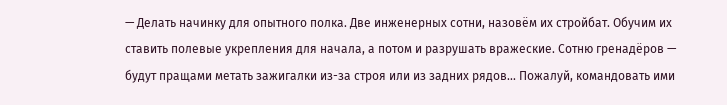— Делать начинку для опытного полка. Две инженерных сотни, назовём их стройбат. Обучим их ставить полевые укрепления для начала, а потом и разрушать вражеские. Сотню гренадёров — будут пращами метать зажигалки из-за строя или из задних рядов... Пожалуй, командовать ими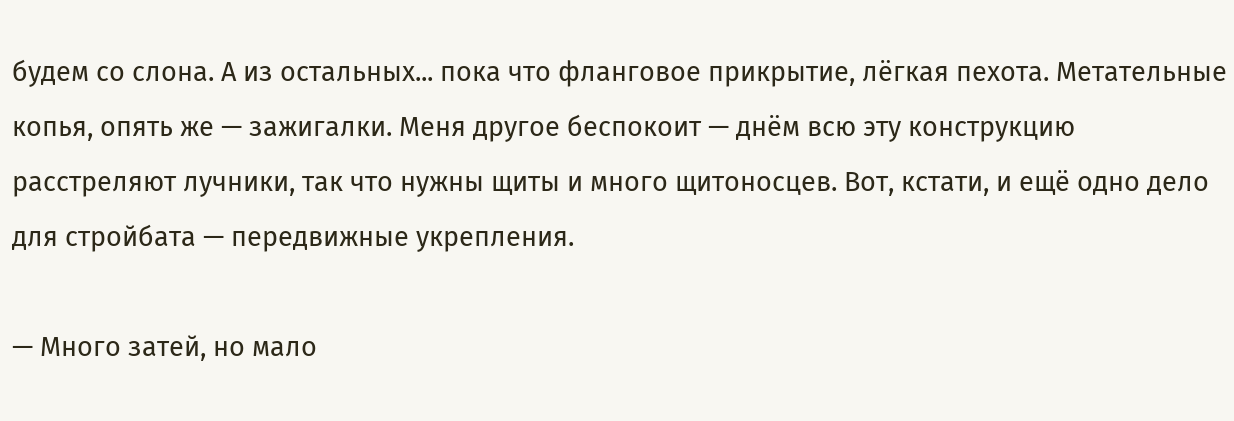будем со слона. А из остальных... пока что фланговое прикрытие, лёгкая пехота. Метательные копья, опять же — зажигалки. Меня другое беспокоит — днём всю эту конструкцию расстреляют лучники, так что нужны щиты и много щитоносцев. Вот, кстати, и ещё одно дело для стройбата — передвижные укрепления.

— Много затей, но мало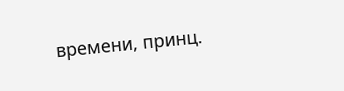времени, принц.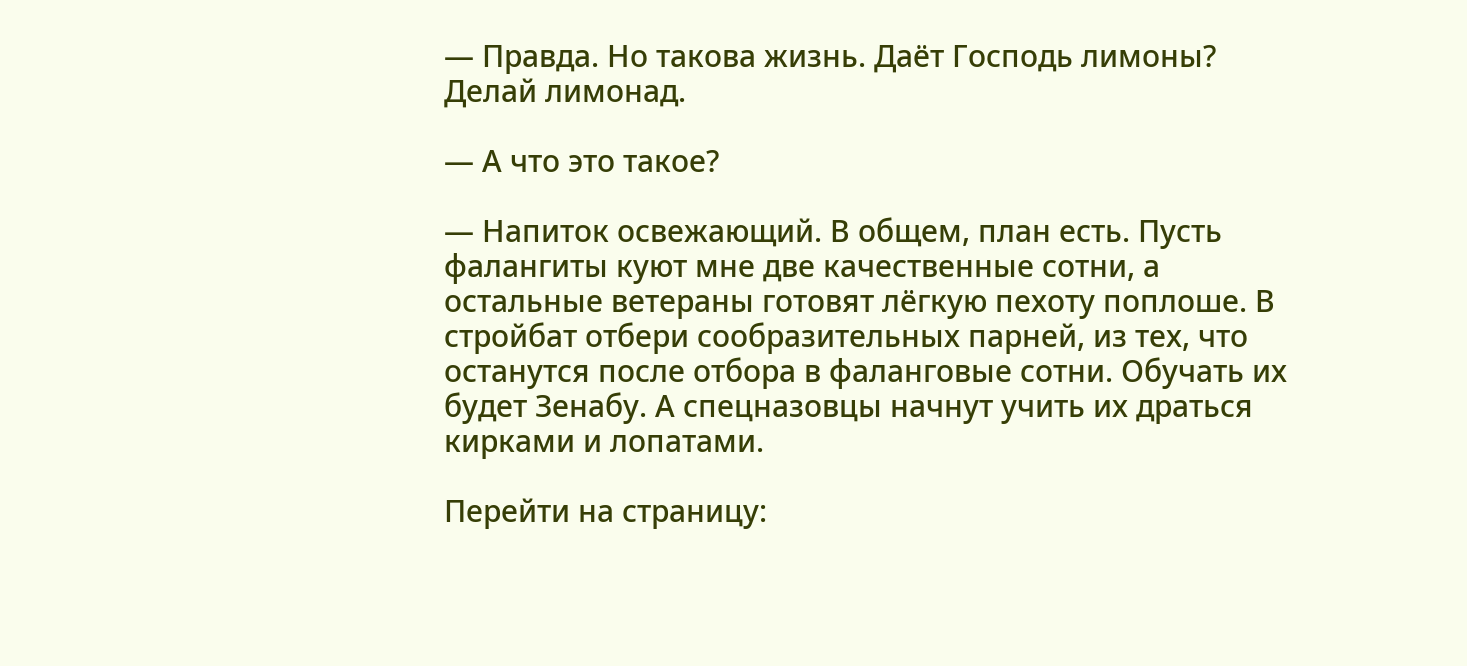— Правда. Но такова жизнь. Даёт Господь лимоны? Делай лимонад.

— А что это такое?

— Напиток освежающий. В общем, план есть. Пусть фалангиты куют мне две качественные сотни, а остальные ветераны готовят лёгкую пехоту поплоше. В стройбат отбери сообразительных парней, из тех, что останутся после отбора в фаланговые сотни. Обучать их будет Зенабу. А спецназовцы начнут учить их драться кирками и лопатами.

Перейти на страницу: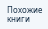Похожие книги